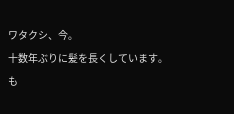ワタクシ、今。
十数年ぶりに髪を長くしています。
も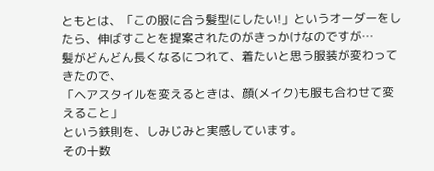ともとは、「この服に合う髪型にしたい!」というオーダーをしたら、伸ばすことを提案されたのがきっかけなのですが…
髪がどんどん長くなるにつれて、着たいと思う服装が変わってきたので、
「ヘアスタイルを変えるときは、顔(メイク)も服も合わせて変えること」
という鉄則を、しみじみと実感しています。
その十数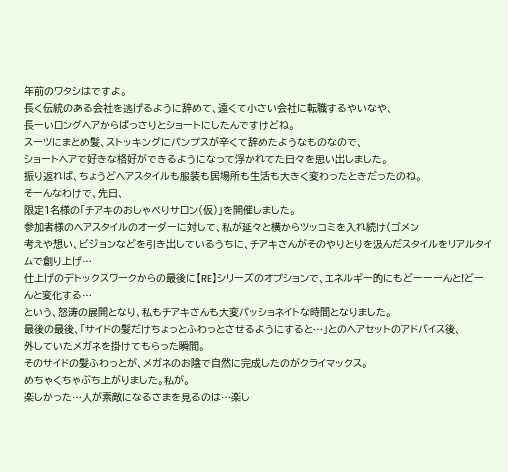年前のワタシはですよ。
長く伝統のある会社を逃げるように辞めて、遠くて小さい会社に転職するやいなや、
長ーいロングヘアからばっさりとショートにしたんですけどね。
スーツにまとめ髪、ストッキングにパンプスが辛くて辞めたようなものなので、
ショートヘアで好きな格好ができるようになって浮かれてた日々を思い出しました。
振り返れば、ちょうどヘアスタイルも服装も居場所も生活も大きく変わったときだったのね。
そーんなわけで、先日、
限定1名様の「チアキのおしゃべりサロン(仮)」を開催しました。
参加者様のヘアスタイルのオーダーに対して、私が延々と横からツッコミを入れ続け(ゴメン
考えや想い、ビジョンなどを引き出しているうちに、チアキさんがそのやりとりを汲んだスタイルをリアルタイムで創り上げ…
仕上げのデトックスワークからの最後に【RE】シリーズのオプションで、エネルギー的にもどーーーんと!どーんと変化する…
という、怒涛の展開となり、私もチアキさんも大変パッショネイトな時間となりました。
最後の最後、「サイドの髪だけちょっとふわっとさせるようにすると…」とのヘアセットのアドバイス後、
外していたメガネを掛けてもらった瞬間。
そのサイドの髪ふわっとが、メガネのお陰で自然に完成したのがクライマックス。
めちゃくちゃぶち上がりました。私が。
楽しかった…人が素敵になるさまを見るのは…楽し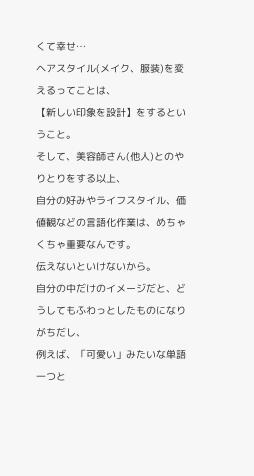くて幸せ…
ヘアスタイル(メイク、服装)を変えるってことは、
【新しい印象を設計】をするということ。
そして、美容師さん(他人)とのやりとりをする以上、
自分の好みやライフスタイル、価値観などの言語化作業は、めちゃくちゃ重要なんです。
伝えないといけないから。
自分の中だけのイメージだと、どうしてもふわっとしたものになりがちだし、
例えば、「可愛い」みたいな単語一つと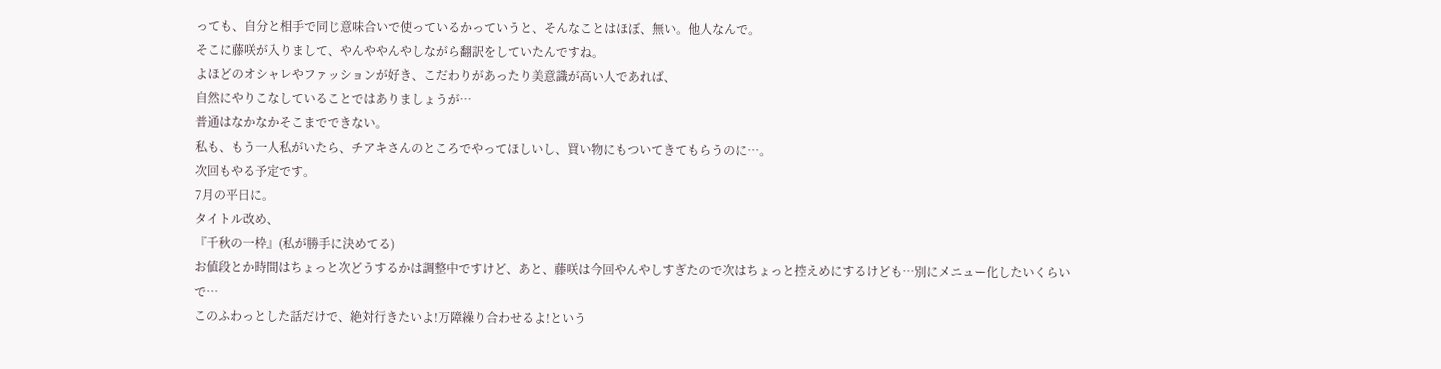っても、自分と相手で同じ意味合いで使っているかっていうと、そんなことはほぼ、無い。他人なんで。
そこに藤咲が入りまして、やんややんやしながら翻訳をしていたんですね。
よほどのオシャレやファッションが好き、こだわりがあったり美意識が高い人であれば、
自然にやりこなしていることではありましょうが…
普通はなかなかそこまでできない。
私も、もう一人私がいたら、チアキさんのところでやってほしいし、買い物にもついてきてもらうのに…。
次回もやる予定です。
7月の平日に。
タイトル改め、
『千秋の一枠』(私が勝手に決めてる)
お値段とか時間はちょっと次どうするかは調整中ですけど、あと、藤咲は今回やんやしすぎたので次はちょっと控えめにするけども…別にメニュー化したいくらいで…
このふわっとした話だけで、絶対行きたいよ!万障繰り合わせるよ!という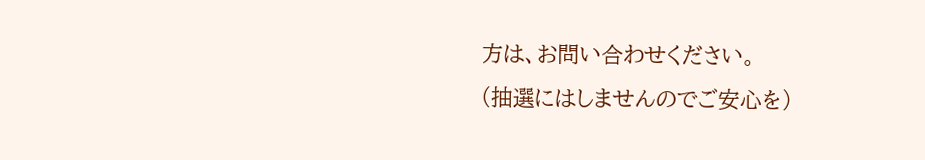方は、お問い合わせください。
(抽選にはしませんのでご安心を)